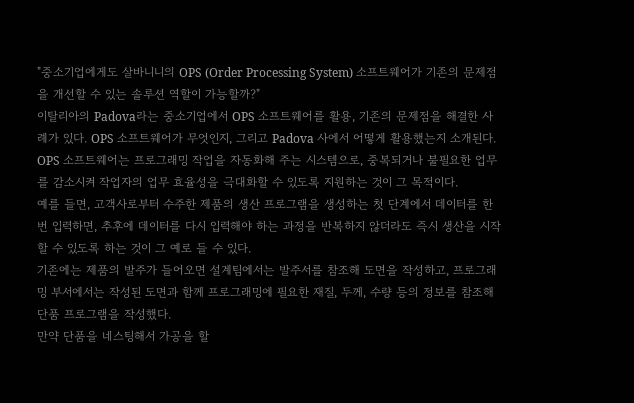"중소기업에게도 살바니니의 OPS (Order Processing System) 소프트웨어가 기존의 문제점을 개선할 수 있는 솔루션 역할이 가능할까?"
이탈리아의 Padova라는 중소기업에서 OPS 소프트웨어를 활용, 기존의 문제점을 해결한 사례가 있다. OPS 소프트웨어가 무엇인지, 그리고 Padova 사에서 어떻게 활용했는지 소개된다.
OPS 소프트웨어는 프로그래밍 작업을 자동화해 주는 시스템으로, 중복되거나 불필요한 업무를 감소시켜 작업자의 업무 효율성을 극대화할 수 있도록 지원하는 것이 그 목적이다.
예를 들면, 고객사로부터 수주한 제품의 생산 프로그램을 생성하는 첫 단계에서 데이터를 한 번 입력하면, 추후에 데이터를 다시 입력해야 하는 과정을 반복하지 않더라도 즉시 생산을 시작할 수 있도록 하는 것이 그 예로 들 수 있다.
기존에는 제품의 발주가 들어오면 설계팀에서는 발주서를 참조해 도면을 작성하고, 프로그래밍 부서에서는 작성된 도면과 함께 프로그래밍에 필요한 재질, 두께, 수량 등의 정보를 참조해 단품 프로그램을 작성했다.
만약 단품을 네스팅해서 가공을 할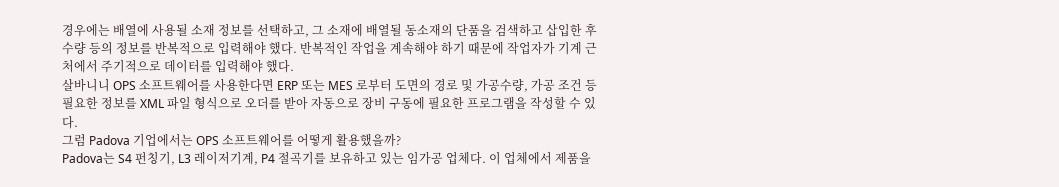경우에는 배열에 사용될 소재 정보를 선택하고, 그 소재에 배열될 동소재의 단품을 검색하고 삽입한 후 수량 등의 정보를 반복적으로 입력해야 했다. 반복적인 작업을 계속해야 하기 때문에 작업자가 기계 근처에서 주기적으로 데이터를 입력해야 했다.
살바니니 OPS 소프트웨어를 사용한다면 ERP 또는 MES 로부터 도면의 경로 및 가공수량, 가공 조건 등 필요한 정보를 XML 파일 형식으로 오더를 받아 자동으로 장비 구동에 필요한 프로그램을 작성할 수 있다.
그럼 Padova 기업에서는 OPS 소프트웨어를 어떻게 활용했을까?
Padova는 S4 펀칭기, L3 레이저기계, P4 절곡기를 보유하고 있는 임가공 업체다. 이 업체에서 제품을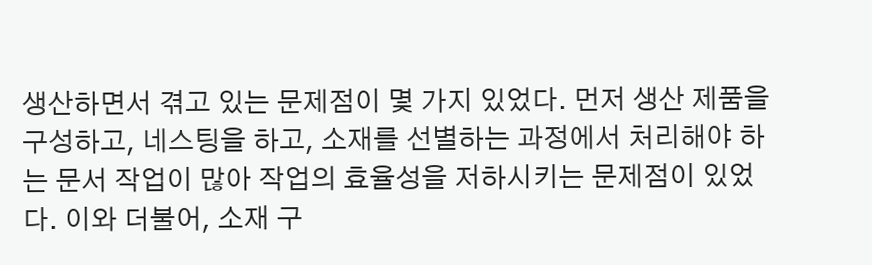생산하면서 겪고 있는 문제점이 몇 가지 있었다. 먼저 생산 제품을 구성하고, 네스팅을 하고, 소재를 선별하는 과정에서 처리해야 하는 문서 작업이 많아 작업의 효율성을 저하시키는 문제점이 있었다. 이와 더불어, 소재 구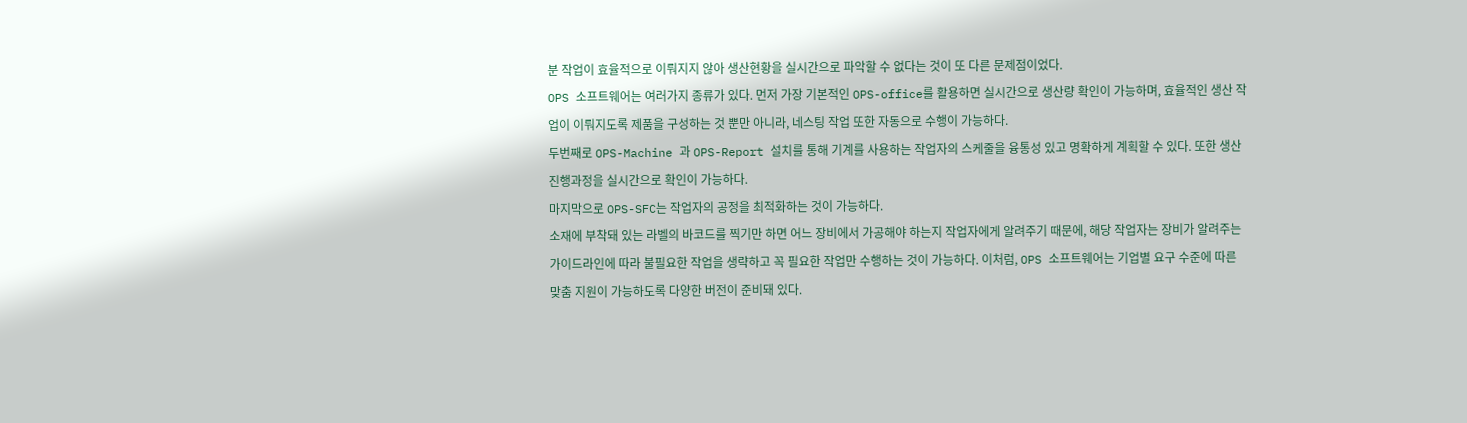분 작업이 효율적으로 이뤄지지 않아 생산현황을 실시간으로 파악할 수 없다는 것이 또 다른 문제점이었다.
OPS 소프트웨어는 여러가지 종류가 있다. 먼저 가장 기본적인 OPS-office를 활용하면 실시간으로 생산량 확인이 가능하며, 효율적인 생산 작업이 이뤄지도록 제품을 구성하는 것 뿐만 아니라, 네스팅 작업 또한 자동으로 수행이 가능하다.
두번째로 OPS-Machine 과 OPS-Report 설치를 통해 기계를 사용하는 작업자의 스케줄을 융통성 있고 명확하게 계획할 수 있다. 또한 생산 진행과정을 실시간으로 확인이 가능하다.
마지막으로 OPS-SFC는 작업자의 공정을 최적화하는 것이 가능하다.
소재에 부착돼 있는 라벨의 바코드를 찍기만 하면 어느 장비에서 가공해야 하는지 작업자에게 알려주기 때문에, 해당 작업자는 장비가 알려주는 가이드라인에 따라 불필요한 작업을 생략하고 꼭 필요한 작업만 수행하는 것이 가능하다. 이처럼, OPS 소프트웨어는 기업별 요구 수준에 따른 맞춤 지원이 가능하도록 다양한 버전이 준비돼 있다.